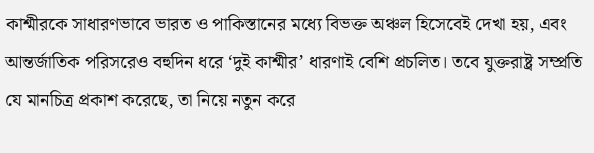কাশ্মীরকে সাধারণভাবে ভারত ও পাকিস্তানের মধ্যে বিভক্ত অঞ্চল হিসেবেই দেখা হয়, এবং আন্তর্জাতিক পরিসরেও বহুদিন ধরে ‘দুই কাশ্মীর’ ধারণাই বেশি প্রচলিত। তবে যুক্তরাষ্ট্র সম্প্রতি যে মানচিত্র প্রকাশ করেছে, তা নিয়ে নতুন করে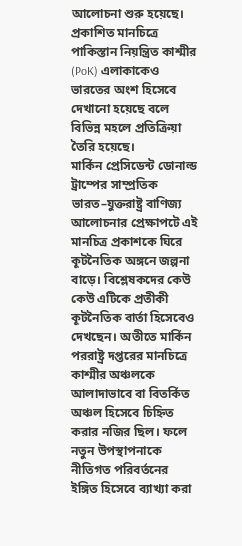আলোচনা শুরু হয়েছে। প্রকাশিত মানচিত্রে পাকিস্তান নিয়ন্ত্রিত কাশ্মীর (PoK) এলাকাকেও ভারতের অংশ হিসেবে দেখানো হয়েছে বলে বিভিন্ন মহলে প্রতিক্রিয়া তৈরি হয়েছে।
মার্কিন প্রেসিডেন্ট ডোনাল্ড ট্রাম্পের সাম্প্রতিক ভারত–যুক্তরাষ্ট্র বাণিজ্য আলোচনার প্রেক্ষাপটে এই মানচিত্র প্রকাশকে ঘিরে কূটনৈতিক অঙ্গনে জল্পনা বাড়ে। বিশ্লেষকদের কেউ কেউ এটিকে প্রতীকী কূটনৈতিক বার্তা হিসেবেও দেখছেন। অতীতে মার্কিন পররাষ্ট্র দপ্তরের মানচিত্রে কাশ্মীর অঞ্চলকে আলাদাভাবে বা বিতর্কিত অঞ্চল হিসেবে চিহ্নিত করার নজির ছিল। ফলে নতুন উপস্থাপনাকে নীতিগত পরিবর্তনের ইঙ্গিত হিসেবে ব্যাখ্যা করা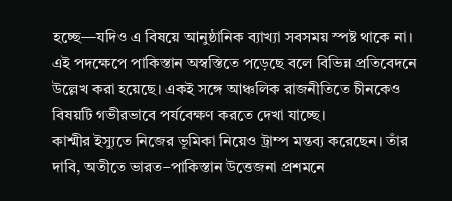হচ্ছে—যদিও এ বিষয়ে আনুষ্ঠানিক ব্যাখ্যা সবসময় স্পষ্ট থাকে না।
এই পদক্ষেপে পাকিস্তান অস্বস্তিতে পড়েছে বলে বিভিন্ন প্রতিবেদনে উল্লেখ করা হয়েছে। একই সঙ্গে আঞ্চলিক রাজনীতিতে চীনকেও বিষয়টি গভীরভাবে পর্যবেক্ষণ করতে দেখা যাচ্ছে।
কাশ্মীর ইস্যুতে নিজের ভূমিকা নিয়েও ট্রাম্প মন্তব্য করেছেন। তাঁর দাবি, অতীতে ভারত–পাকিস্তান উত্তেজনা প্রশমনে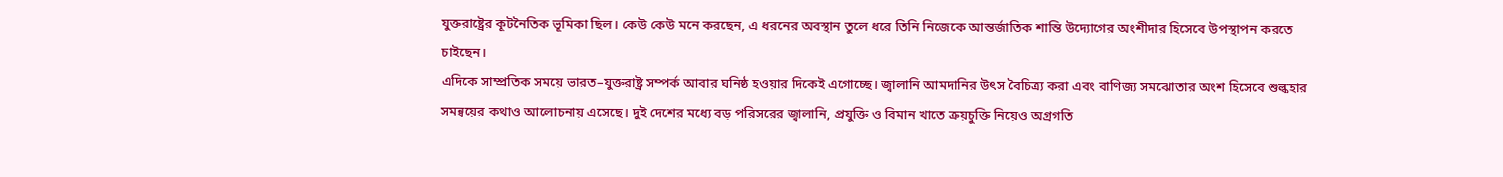যুক্তরাষ্ট্রের কূটনৈতিক ভূমিকা ছিল। কেউ কেউ মনে করছেন, এ ধরনের অবস্থান তুলে ধরে তিনি নিজেকে আন্তর্জাতিক শান্তি উদ্যোগের অংশীদার হিসেবে উপস্থাপন করতে চাইছেন।
এদিকে সাম্প্রতিক সময়ে ভারত–যুক্তরাষ্ট্র সম্পর্ক আবার ঘনিষ্ঠ হওয়ার দিকেই এগোচ্ছে। জ্বালানি আমদানির উৎস বৈচিত্র্য করা এবং বাণিজ্য সমঝোতার অংশ হিসেবে শুল্কহার সমন্বয়ের কথাও আলোচনায় এসেছে। দুই দেশের মধ্যে বড় পরিসরের জ্বালানি, প্রযুক্তি ও বিমান খাতে ক্রয়চুক্তি নিয়েও অগ্রগতি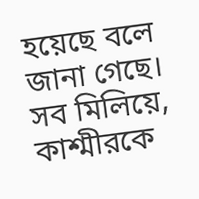হয়েছে বলে জানা গেছে।
সব মিলিয়ে, কাশ্মীরকে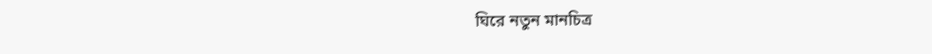ঘিরে নতুন মানচিত্র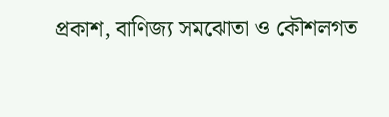প্রকাশ, বাণিজ্য সমঝোতা ও কৌশলগত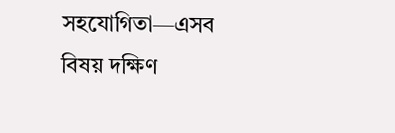সহযোগিতা—এসব বিষয় দক্ষিণ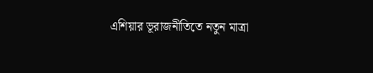এশিয়ার ভূরাজনীতিতে নতুন মাত্রা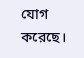যোগ করেছে।